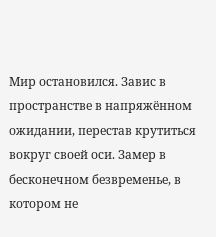Мир остановился. Завис в пространстве в напряжённом ожидании, перестав крутиться вокруг своей оси. Замер в бесконечном безвременье, в котором не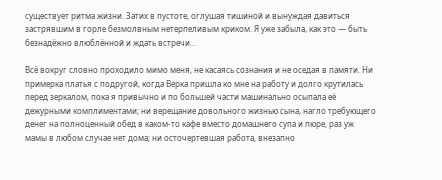существует ритма жизни. Затих в пустоте, оглушая тишиной и вынуждая давиться застрявшим в горле безмолвным нетерпеливым криком. Я уже забыла, как это — быть безнадёжно влюблённой и ждать встречи…

Всё вокруг словно проходило мимо меня, не касаясь сознания и не оседая в памяти. Ни примерка платья с подругой, когда Верка пришла ко мне на работу и долго крутилась перед зеркалом, пока я привычно и по большей части машинально осыпала её дежурными комплиментами; ни верещание довольного жизнью сына, нагло требующего денег на полноценный обед в каком-то кафе вместо домашнего супа и пюре, раз уж мамы в любом случае нет дома; ни осточертевшая работа, внезапно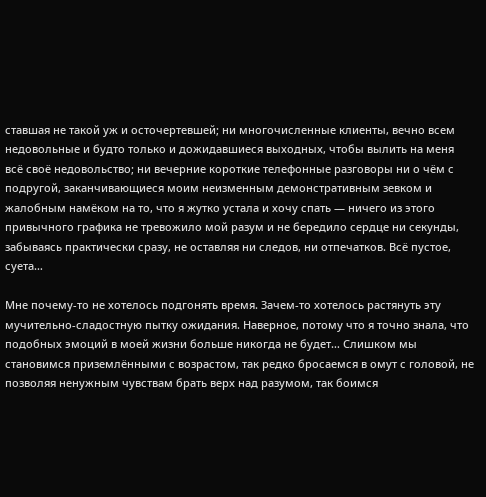ставшая не такой уж и осточертевшей; ни многочисленные клиенты, вечно всем недовольные и будто только и дожидавшиеся выходных, чтобы вылить на меня всё своё недовольство; ни вечерние короткие телефонные разговоры ни о чём с подругой, заканчивающиеся моим неизменным демонстративным зевком и жалобным намёком на то, что я жутко устала и хочу спать — ничего из этого привычного графика не тревожило мой разум и не бередило сердце ни секунды, забываясь практически сразу, не оставляя ни следов, ни отпечатков. Всё пустое, суета…

Мне почему-то не хотелось подгонять время. Зачем-то хотелось растянуть эту мучительно-сладостную пытку ожидания. Наверное, потому что я точно знала, что подобных эмоций в моей жизни больше никогда не будет… Слишком мы становимся приземлёнными с возрастом, так редко бросаемся в омут с головой, не позволяя ненужным чувствам брать верх над разумом, так боимся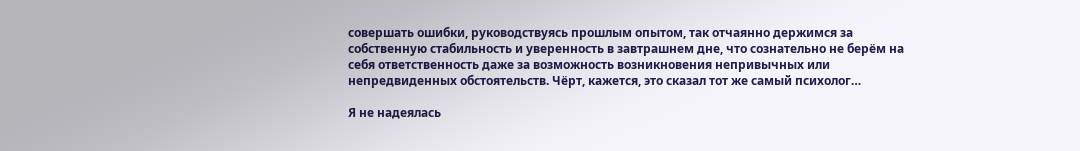совершать ошибки, руководствуясь прошлым опытом, так отчаянно держимся за собственную стабильность и уверенность в завтрашнем дне, что сознательно не берём на себя ответственность даже за возможность возникновения непривычных или непредвиденных обстоятельств. Чёрт, кажется, это сказал тот же самый психолог…

Я не надеялась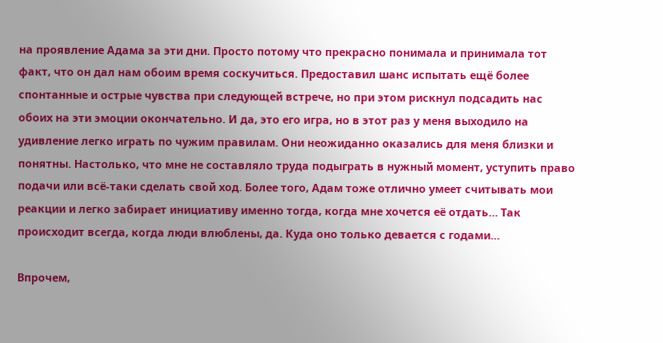на проявление Адама за эти дни. Просто потому что прекрасно понимала и принимала тот факт, что он дал нам обоим время соскучиться. Предоставил шанс испытать ещё более спонтанные и острые чувства при следующей встрече, но при этом рискнул подсадить нас обоих на эти эмоции окончательно. И да, это его игра, но в этот раз у меня выходило на удивление легко играть по чужим правилам. Они неожиданно оказались для меня близки и понятны. Настолько, что мне не составляло труда подыграть в нужный момент, уступить право подачи или всё-таки сделать свой ход. Более того, Адам тоже отлично умеет считывать мои реакции и легко забирает инициативу именно тогда, когда мне хочется её отдать… Так происходит всегда, когда люди влюблены, да. Куда оно только девается с годами…

Впрочем,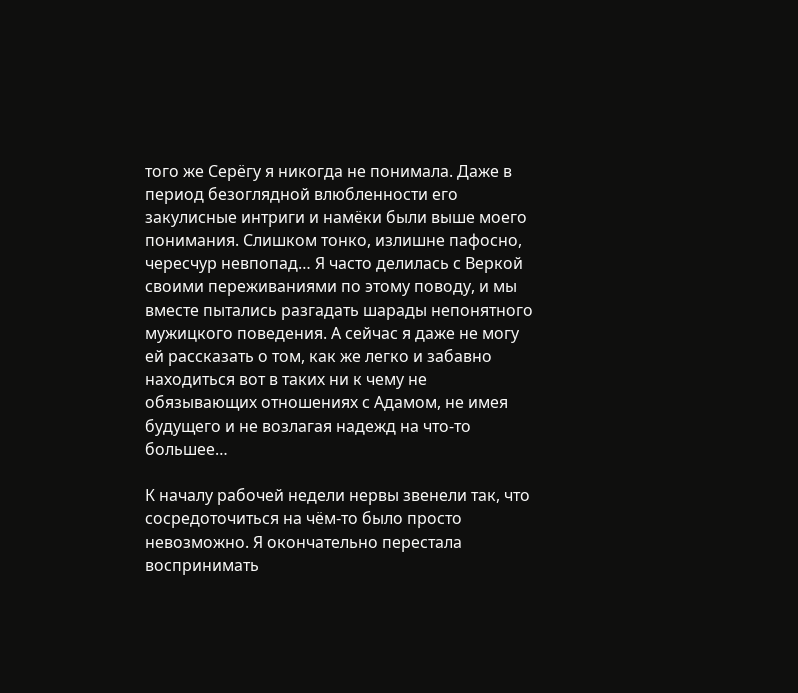того же Серёгу я никогда не понимала. Даже в период безоглядной влюбленности его закулисные интриги и намёки были выше моего понимания. Слишком тонко, излишне пафосно, чересчур невпопад… Я часто делилась с Веркой своими переживаниями по этому поводу, и мы вместе пытались разгадать шарады непонятного мужицкого поведения. А сейчас я даже не могу ей рассказать о том, как же легко и забавно находиться вот в таких ни к чему не обязывающих отношениях с Адамом, не имея будущего и не возлагая надежд на что-то большее…

К началу рабочей недели нервы звенели так, что сосредоточиться на чём-то было просто невозможно. Я окончательно перестала воспринимать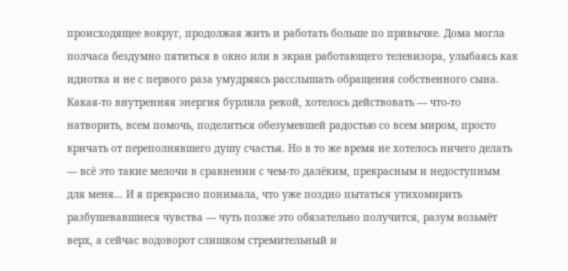происходящее вокруг, продолжая жить и работать больше по привычке. Дома могла полчаса бездумно пятиться в окно или в экран работающего телевизора, улыбаясь как идиотка и не с первого раза умудряясь расслышать обращения собственного сына. Какая-то внутренняя энергия бурлила рекой, хотелось действовать — что-то натворить, всем помочь, поделиться обезумевшей радостью со всем миром, просто кричать от переполнявшего душу счастья. Но в то же время не хотелось ничего делать — всё это такие мелочи в сравнении с чем-то далёким, прекрасным и недоступным для меня… И я прекрасно понимала, что уже поздно пытаться утихомирить разбушевавшиеся чувства — чуть позже это обязательно получится, разум возьмёт верх, а сейчас водоворот слишком стремительный и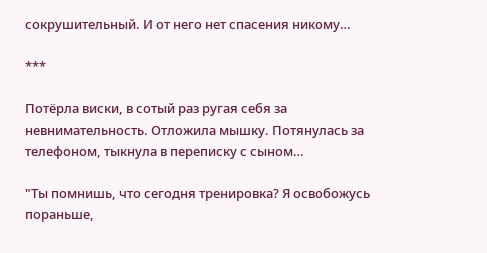сокрушительный. И от него нет спасения никому…

***

Потёрла виски, в сотый раз ругая себя за невнимательность. Отложила мышку. Потянулась за телефоном, тыкнула в переписку с сыном…

"Ты помнишь, что сегодня тренировка? Я освобожусь пораньше,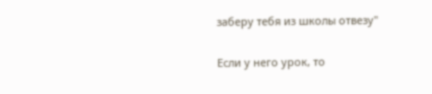заберу тебя из школы отвезу"

Если у него урок, то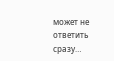может не ответить сразу…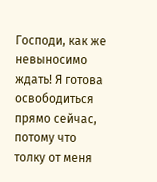Господи, как же невыносимо ждать! Я готова освободиться прямо сейчас, потому что толку от меня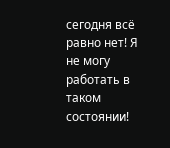сегодня всё равно нет! Я не могу работать в таком состоянии!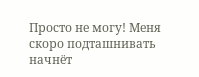Просто не могу! Меня скоро подташнивать начнёт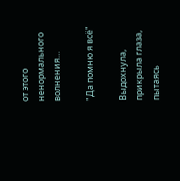от этого ненормального волнения…

"Да помню я всё"

Выдохнула, прикрыла глаза, пытаясь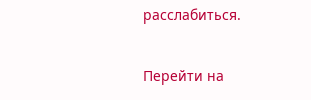расслабиться.

Перейти на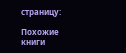страницу:

Похожие книги